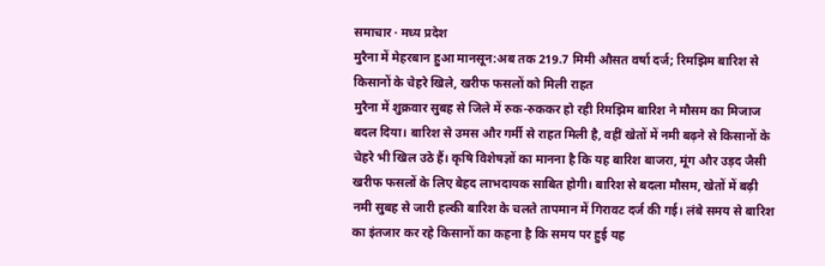समाचार · मध्य प्रदेश
मुरैना में मेहरबान हुआ मानसून:अब तक 219.7 मिमी औसत वर्षा दर्ज; रिमझिम बारिश से किसानों के चेहरे खिले, खरीफ फसलों को मिली राहत
मुरैना में शुक्रवार सुबह से जिले में रुक-रुककर हो रही रिमझिम बारिश ने मौसम का मिजाज बदल दिया। बारिश से उमस और गर्मी से राहत मिली है, वहीं खेतों में नमी बढ़ने से किसानों के चेहरे भी खिल उठे हैं। कृषि विशेषज्ञों का मानना है कि यह बारिश बाजरा, मूंग और उड़द जैसी खरीफ फसलों के लिए बेहद लाभदायक साबित होगी। बारिश से बदला मौसम, खेतों में बढ़ी नमी सुबह से जारी हल्की बारिश के चलते तापमान में गिरावट दर्ज की गई। लंबे समय से बारिश का इंतजार कर रहे किसानों का कहना है कि समय पर हुई यह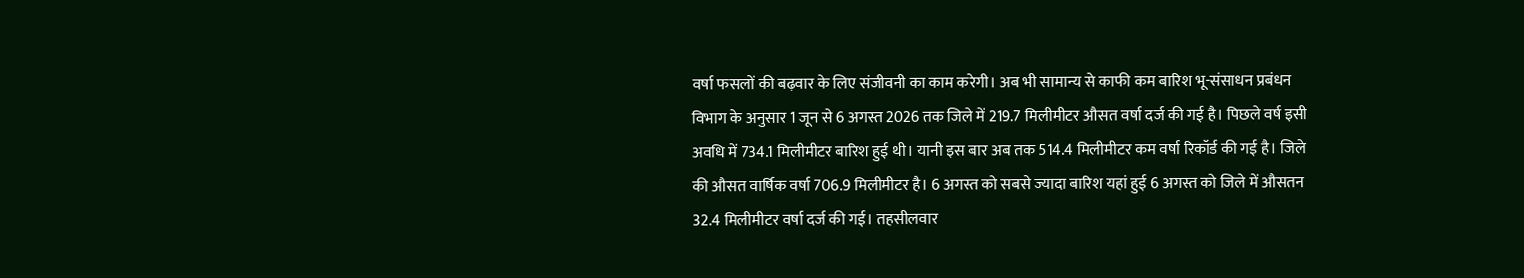वर्षा फसलों की बढ़वार के लिए संजीवनी का काम करेगी। अब भी सामान्य से काफी कम बारिश भू-संसाधन प्रबंधन विभाग के अनुसार 1 जून से 6 अगस्त 2026 तक जिले में 219.7 मिलीमीटर औसत वर्षा दर्ज की गई है। पिछले वर्ष इसी अवधि में 734.1 मिलीमीटर बारिश हुई थी। यानी इस बार अब तक 514.4 मिलीमीटर कम वर्षा रिकॉर्ड की गई है। जिले की औसत वार्षिक वर्षा 706.9 मिलीमीटर है। 6 अगस्त को सबसे ज्यादा बारिश यहां हुई 6 अगस्त को जिले में औसतन 32.4 मिलीमीटर वर्षा दर्ज की गई। तहसीलवार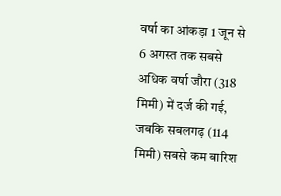वर्षा का आंकड़ा 1 जून से 6 अगस्त तक सबसे अधिक वर्षा जौरा (318 मिमी) में दर्ज की गई, जबकि सबलगढ़ (114 मिमी) सबसे कम बारिश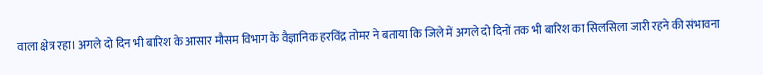वाला क्षेत्र रहा। अगले दो दिन भी बारिश के आसार मौसम विभाग के वैज्ञानिक हरविंद्र तोमर ने बताया कि जिले में अगले दो दिनों तक भी बारिश का सिलसिला जारी रहने की संभावना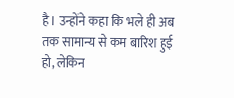है। उन्होंने कहा कि भले ही अब तक सामान्य से कम बारिश हुई हो, लेकिन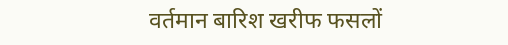वर्तमान बारिश खरीफ फसलों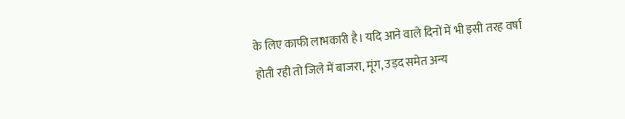के लिए काफी लाभकारी है। यदि आने वाले दिनों में भी इसी तरह वर्षा होती रही तो जिले में बाजरा, मूंग, उड़द समेत अन्य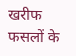खरीफ फसलों के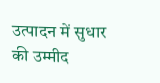उत्पादन में सुधार की उम्मीद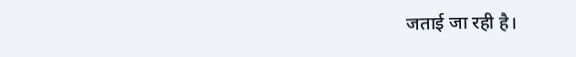जताई जा रही है।